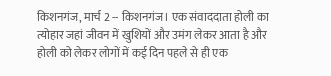किशनगंज, मार्च 2 -- किशनगंज। एक संवाददाता होली का त्योहार जहां जीवन में खुशियों और उमंग लेकर आता है और होली को लेकर लोगों में कई दिन पहले से ही एक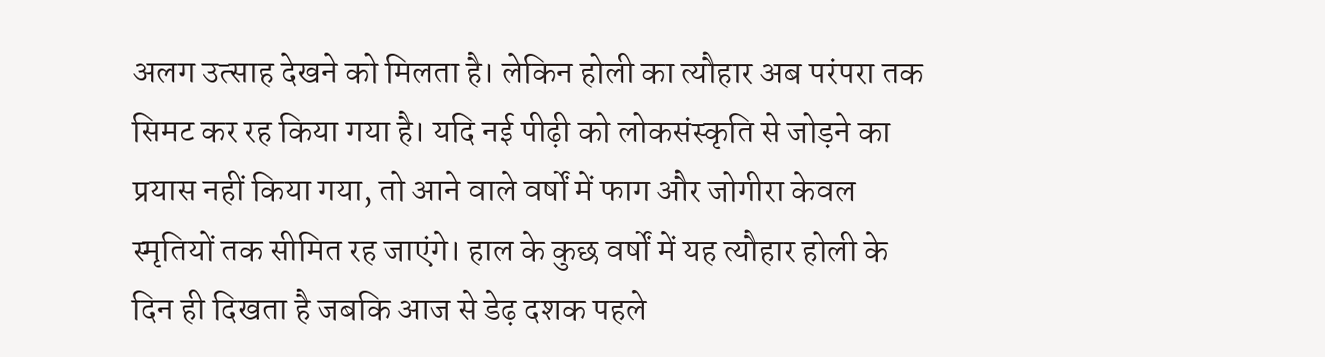अलग उत्साह देखने को मिलता है। लेकिन होली का त्यौहार अब परंपरा तक सिमट कर रह किया गया है। यदि नई पीढ़ी को लोकसंस्कृति से जोड़ने का प्रयास नहीं किया गया, तो आने वाले वर्षों में फाग और जोगीरा केवल स्मृतियों तक सीमित रह जाएंगे। हाल के कुछ वर्षों में यह त्यौहार होली के दिन ही दिखता है जबकि आज से डेढ़ दशक पहले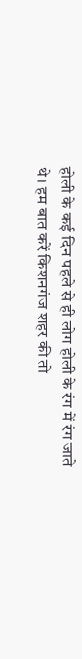होली के कई दिन पहले से ही लोग होली के रंग में रंग जाते थे। हम बात करें किशनगंज शहर की तो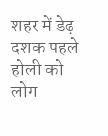शहर में डेढ़ दशक पहले होली को लोग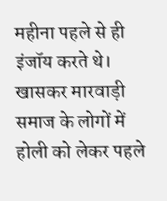महीना पहले से ही इंजॉय करते थे। खासकर मारवाड़ी समाज के लोगों में होली को लेकर पहले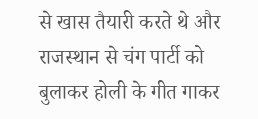से खास तैयारी करते थे और राजस्थान से चंग पार्टी को बुलाकर होली के गीत गाकर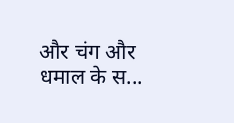और चंग और धमाल के स...